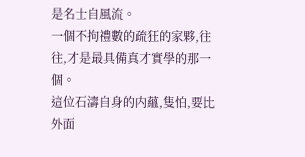是名士自風流。
一個不拘禮數的疏狂的家夥,往往,才是最具備真才實學的那一個。
這位石濤自身的内蘊,隻怕,要比外面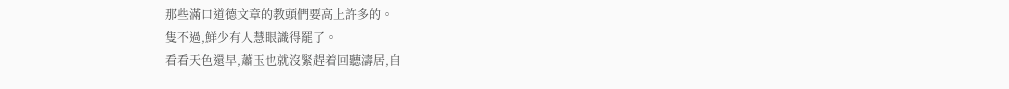那些滿口道德文章的教頭們要高上許多的。
隻不過,鮮少有人慧眼識得罷了。
看看天色還早,蕭玉也就沒緊趕着回聽濤居,自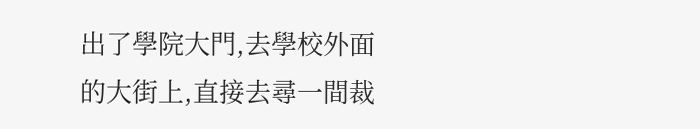出了學院大門,去學校外面的大街上,直接去尋一間裁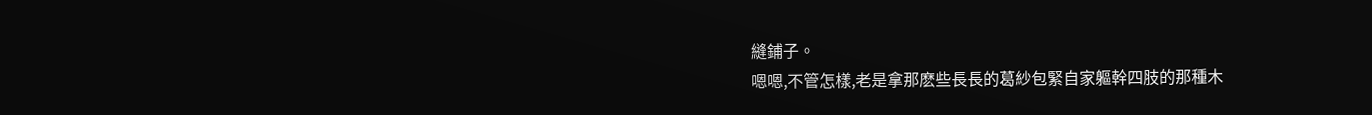縫鋪子。
嗯嗯,不管怎樣,老是拿那麽些長長的葛紗包緊自家軀幹四肢的那種木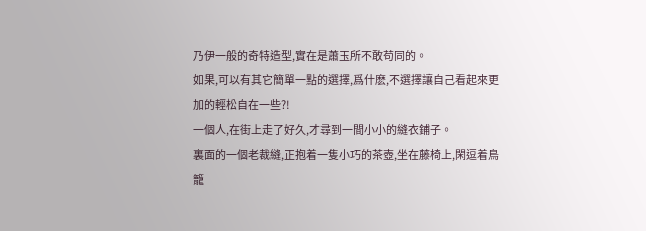乃伊一般的奇特造型,實在是蕭玉所不敢苟同的。
如果,可以有其它簡單一點的選擇,爲什麽,不選擇讓自己看起來更加的輕松自在一些?!
一個人,在街上走了好久,才尋到一間小小的縫衣鋪子。
裏面的一個老裁縫,正抱着一隻小巧的茶壺,坐在藤椅上,閑逗着鳥籠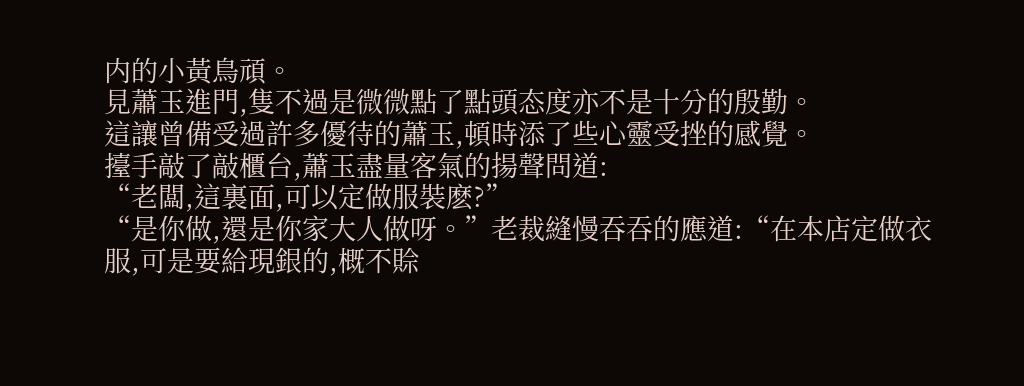内的小黃鳥頑。
見蕭玉進門,隻不過是微微點了點頭态度亦不是十分的殷勤。
這讓曾備受過許多優待的蕭玉,頓時添了些心靈受挫的感覺。
擡手敲了敲櫃台,蕭玉盡量客氣的揚聲問道:
“老闆,這裏面,可以定做服裝麽?”
“是你做,還是你家大人做呀。”老裁縫慢吞吞的應道:“在本店定做衣服,可是要給現銀的,概不賒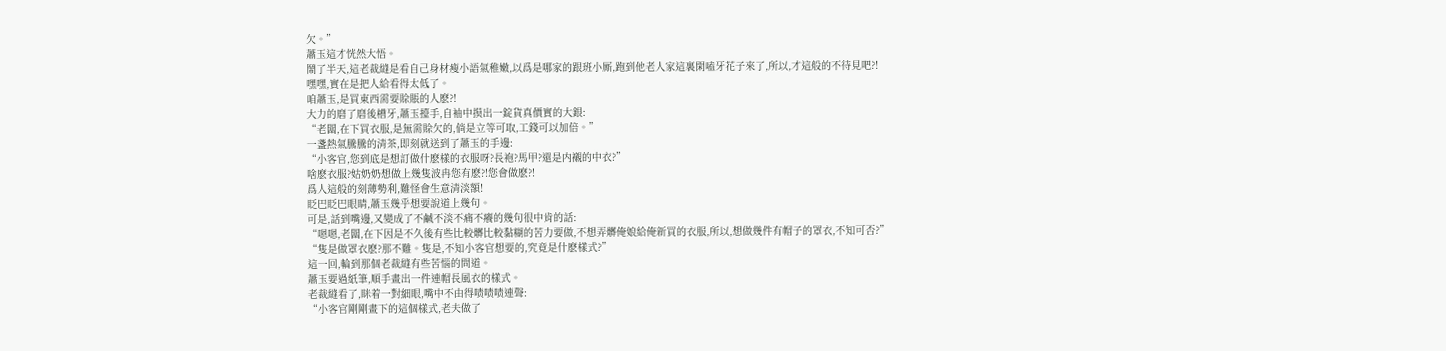欠。”
蕭玉這才恍然大悟。
鬧了半天,這老裁縫是看自己身材瘦小語氣稚嫩,以爲是哪家的跟班小厮,跑到他老人家這裏閑嗑牙花子來了,所以,才這般的不待見吧?!
嘿嘿,實在是把人給看得太低了。
咱蕭玉,是買東西需要賒賬的人麽?!
大力的磨了磨後槽牙,蕭玉擡手,自袖中摸出一錠貨真價實的大銀:
“老闆,在下買衣服,是無需賒欠的,倘是立等可取,工錢可以加倍。”
一盞熱氣騰騰的清茶,即刻就送到了蕭玉的手邊:
“小客官,您到底是想訂做什麽樣的衣服呀?長袍?馬甲?還是内襯的中衣?”
啥麽衣服?姑奶奶想做上幾隻波冉您有麽?!您會做麽?!
爲人這般的刻薄勢利,難怪會生意清淡額!
眨巴眨巴眼睛,蕭玉幾乎想要說道上幾句。
可是,話到嘴邊,又變成了不鹹不淡不痛不癢的幾句很中肯的話:
“嗯嗯,老闆,在下因是不久後有些比較髒比較黏糊的苦力要做,不想弄髒俺娘給俺新買的衣服,所以,想做幾件有帽子的罩衣,不知可否?”
“隻是做罩衣麽?那不難。隻是,不知小客官想要的,究竟是什麽樣式?”
這一回,輪到那個老裁縫有些苦惱的問道。
蕭玉要過紙筆,順手畫出一件連帽長風衣的樣式。
老裁縫看了,眯着一對細眼,嘴中不由得啧啧啧連聲:
“小客官剛剛畫下的這個樣式,老夫做了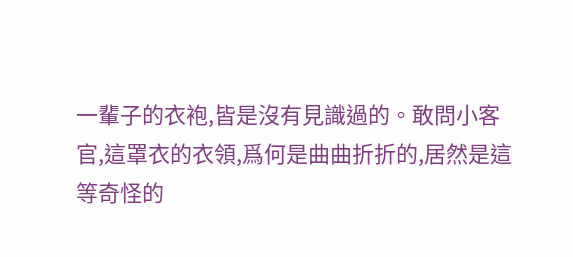一輩子的衣袍,皆是沒有見識過的。敢問小客官,這罩衣的衣領,爲何是曲曲折折的,居然是這等奇怪的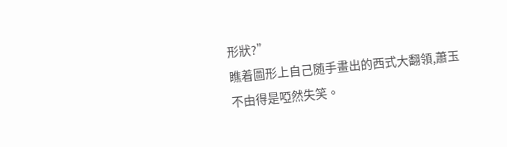形狀?”
瞧着圖形上自己随手畫出的西式大翻領,蕭玉不由得是啞然失笑。